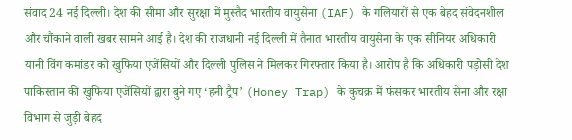संवाद 24 नई दिल्ली। देश की सीमा और सुरक्षा में मुस्तैद भारतीय वायुसेना (IAF) के गलियारों से एक बेहद संवेदनशील और चौंकाने वाली खबर सामने आई है। देश की राजधानी नई दिल्ली में तैनात भारतीय वायुसेना के एक सीनियर अधिकारी यानी विंग कमांडर को खुफिया एजेंसियों और दिल्ली पुलिस ने मिलकर गिरफ्तार किया है। आरोप है कि अधिकारी पड़ोसी देश पाकिस्तान की खुफिया एजेंसियों द्वारा बुने गए ‘हनी ट्रैप’ (Honey Trap) के कुचक्र में फंसकर भारतीय सेना और रक्षा विभाग से जुड़ी बेहद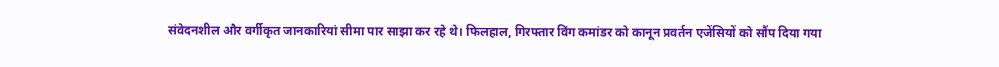संवेदनशील और वर्गीकृत जानकारियां सीमा पार साझा कर रहे थे। फिलहाल, गिरफ्तार विंग कमांडर को कानून प्रवर्तन एजेंसियों को सौंप दिया गया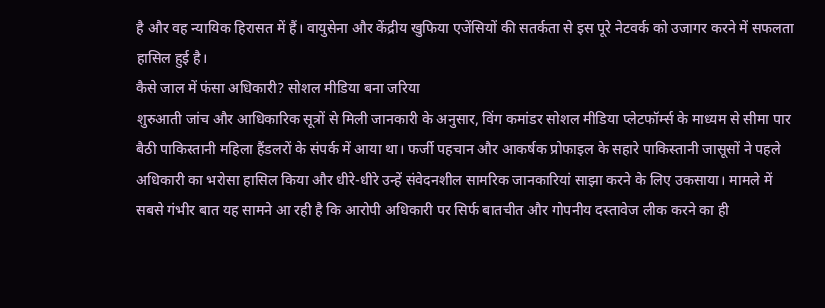है और वह न्यायिक हिरासत में हैं। वायुसेना और केंद्रीय खुफिया एजेंसियों की सतर्कता से इस पूरे नेटवर्क को उजागर करने में सफलता हासिल हुई है।
कैसे जाल में फंसा अधिकारी? सोशल मीडिया बना जरिया
शुरुआती जांच और आधिकारिक सूत्रों से मिली जानकारी के अनुसार, विंग कमांडर सोशल मीडिया प्लेटफॉर्म्स के माध्यम से सीमा पार बैठी पाकिस्तानी महिला हैंडलरों के संपर्क में आया था। फर्जी पहचान और आकर्षक प्रोफाइल के सहारे पाकिस्तानी जासूसों ने पहले अधिकारी का भरोसा हासिल किया और धीरे-धीरे उन्हें संवेदनशील सामरिक जानकारियां साझा करने के लिए उकसाया। मामले में सबसे गंभीर बात यह सामने आ रही है कि आरोपी अधिकारी पर सिर्फ बातचीत और गोपनीय दस्तावेज लीक करने का ही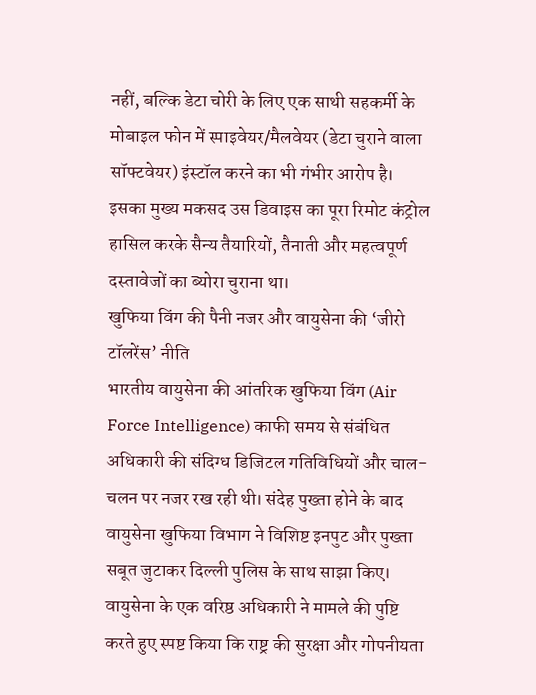नहीं, बल्कि डेटा चोरी के लिए एक साथी सहकर्मी के मोबाइल फोन में स्पाइवेयर/मैलवेयर (डेटा चुराने वाला सॉफ्टवेयर) इंस्टॉल करने का भी गंभीर आरोप है। इसका मुख्य मकसद उस डिवाइस का पूरा रिमोट कंट्रोल हासिल करके सैन्य तैयारियों, तैनाती और महत्वपूर्ण दस्तावेजों का ब्योरा चुराना था।
खुफिया विंग की पैनी नजर और वायुसेना की ‘जीरो टॉलरेंस’ नीति
भारतीय वायुसेना की आंतरिक खुफिया विंग (Air Force Intelligence) काफी समय से संबंधित अधिकारी की संदिग्ध डिजिटल गतिविधियों और चाल-चलन पर नजर रख रही थी। संदेह पुख्ता होने के बाद वायुसेना खुफिया विभाग ने विशिष्ट इनपुट और पुख्ता सबूत जुटाकर दिल्ली पुलिस के साथ साझा किए। वायुसेना के एक वरिष्ठ अधिकारी ने मामले की पुष्टि करते हुए स्पष्ट किया कि राष्ट्र की सुरक्षा और गोपनीयता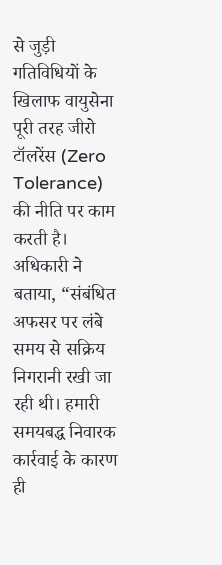से जुड़ी गतिविधियों के खिलाफ वायुसेना पूरी तरह जीरो टॉलरेंस (Zero Tolerance) की नीति पर काम करती है। अधिकारी ने बताया, “संबंधित अफसर पर लंबे समय से सक्रिय निगरानी रखी जा रही थी। हमारी समयबद्ध निवारक कार्रवाई के कारण ही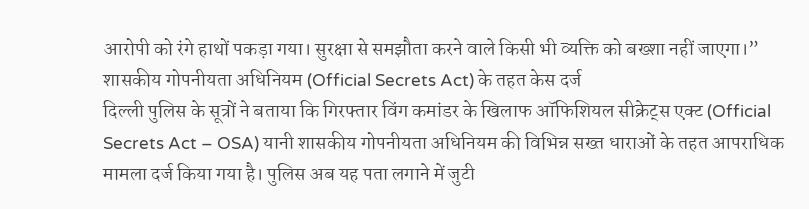आरोपी को रंगे हाथों पकड़ा गया। सुरक्षा से समझौता करने वाले किसी भी व्यक्ति को बख्शा नहीं जाएगा।”
शासकीय गोपनीयता अधिनियम (Official Secrets Act) के तहत केस दर्ज
दिल्ली पुलिस के सूत्रों ने बताया कि गिरफ्तार विंग कमांडर के खिलाफ ऑफिशियल सीक्रेट्स एक्ट (Official Secrets Act – OSA) यानी शासकीय गोपनीयता अधिनियम की विभिन्न सख्त धाराओं के तहत आपराधिक मामला दर्ज किया गया है। पुलिस अब यह पता लगाने में जुटी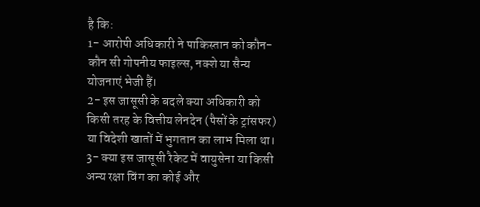है कि:
1- आरोपी अधिकारी ने पाकिस्तान को कौन-कौन सी गोपनीय फाइल्स, नक्शे या सैन्य योजनाएं भेजी हैं।
2- इस जासूसी के बदले क्या अधिकारी को किसी तरह के वित्तीय लेनदेन (पैसों के ट्रांसफर) या विदेशी खातों में भुगतान का लाभ मिला था।
3- क्या इस जासूसी रैकेट में वायुसेना या किसी अन्य रक्षा विंग का कोई और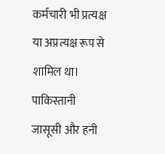कर्मचारी भी प्रत्यक्ष या अप्रत्यक्ष रूप से शामिल था।
पाकिस्तानी जासूसी और हनी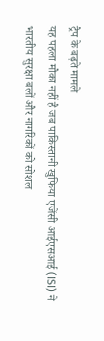ट्रैप के बढ़ते मामले
यह पहला मौका नहीं है जब पाकिस्तानी खुफिया एजेंसी आईएसआई (ISI) ने भारतीय सुरक्षा बलों और नागरिकों को सोशल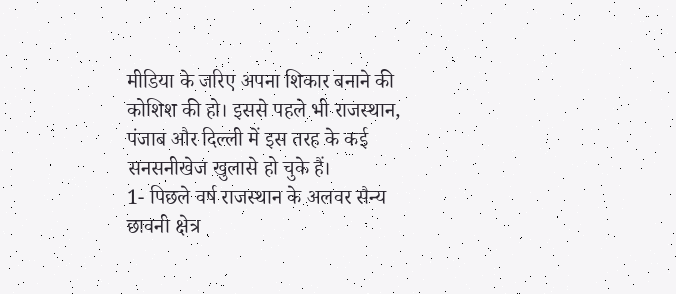मीडिया के जरिए अपना शिकार बनाने की कोशिश की हो। इससे पहले भी राजस्थान, पंजाब और दिल्ली में इस तरह के कई सनसनीखेज खुलासे हो चुके हैं।
1- पिछले वर्ष राजस्थान के अलवर सैन्य छावनी क्षेत्र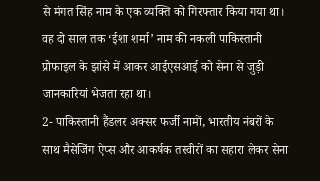से मंगत सिंह नाम के एक व्यक्ति को गिरफ्तार किया गया था। वह दो साल तक ‘ईशा शर्मा’ नाम की नकली पाकिस्तानी प्रोफाइल के झांसे में आकर आईएसआई को सेना से जुड़ी जानकारियां भेजता रहा था।
2- पाकिस्तानी हैंडलर अक्सर फर्जी नामों, भारतीय नंबरों के साथ मैसेजिंग ऐप्स और आकर्षक तस्वीरों का सहारा लेकर सेना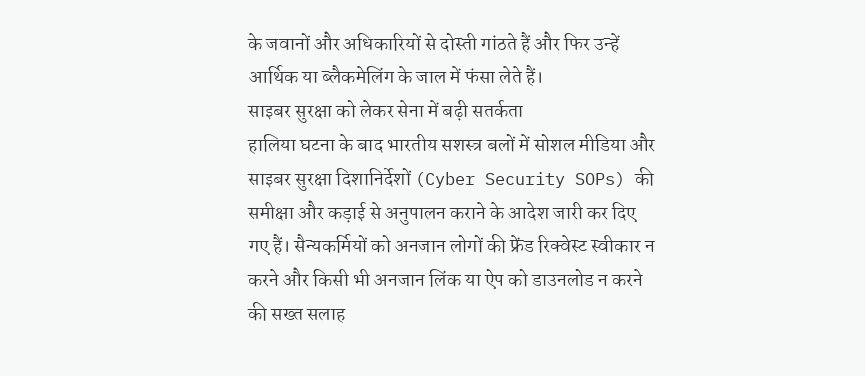के जवानों और अधिकारियों से दोस्ती गांठते हैं और फिर उन्हें आर्थिक या ब्लैकमेलिंग के जाल में फंसा लेते हैं।
साइबर सुरक्षा को लेकर सेना में बढ़ी सतर्कता
हालिया घटना के बाद भारतीय सशस्त्र बलों में सोशल मीडिया और साइबर सुरक्षा दिशानिर्देशों (Cyber Security SOPs) की समीक्षा और कड़ाई से अनुपालन कराने के आदेश जारी कर दिए गए हैं। सैन्यकर्मियों को अनजान लोगों की फ्रेंड रिक्वेस्ट स्वीकार न करने और किसी भी अनजान लिंक या ऐप को डाउनलोड न करने की सख्त सलाह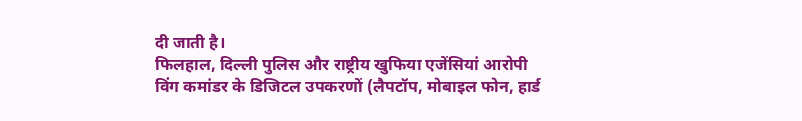दी जाती है।
फिलहाल, दिल्ली पुलिस और राष्ट्रीय खुफिया एजेंसियां आरोपी विंग कमांडर के डिजिटल उपकरणों (लैपटॉप, मोबाइल फोन, हार्ड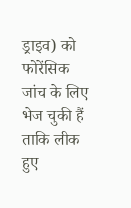ड्राइव) को फोरेंसिक जांच के लिए भेज चुकी हैं ताकि लीक हुए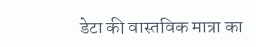डेटा की वास्तविक मात्रा का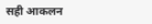सही आकलन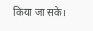किया जा सके।